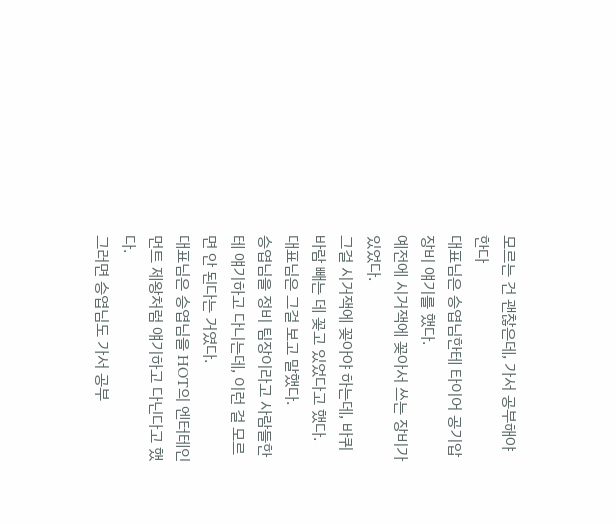모르는 건 괜찮은데, 가서 공부해야 한다
대표님은 승엽님한테 타이어 공기압 장비 얘기를 했다.
예전에 시거잭에 꽂아서 쓰는 장비가 있었다.
그걸 시거잭에 꽂아야 하는데, 바퀴 바람 빼는 데 꽂고 있었다고 했다.
대표님은 그걸 보고 말했다.
승엽님을 정비 팀장이라고 사람들한테 얘기하고 다니는데, 이런 걸 모르면 안 된다는 거였다.
대표님은 승엽님을 HOT의 엔터테인먼트 제왕처럼 얘기하고 다닌다고 했다.
그러면 승엽님도 가서 공부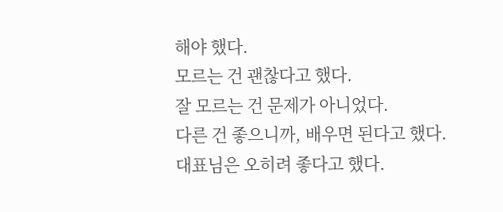해야 했다.
모르는 건 괜찮다고 했다.
잘 모르는 건 문제가 아니었다.
다른 건 좋으니까, 배우면 된다고 했다.
대표님은 오히려 좋다고 했다.